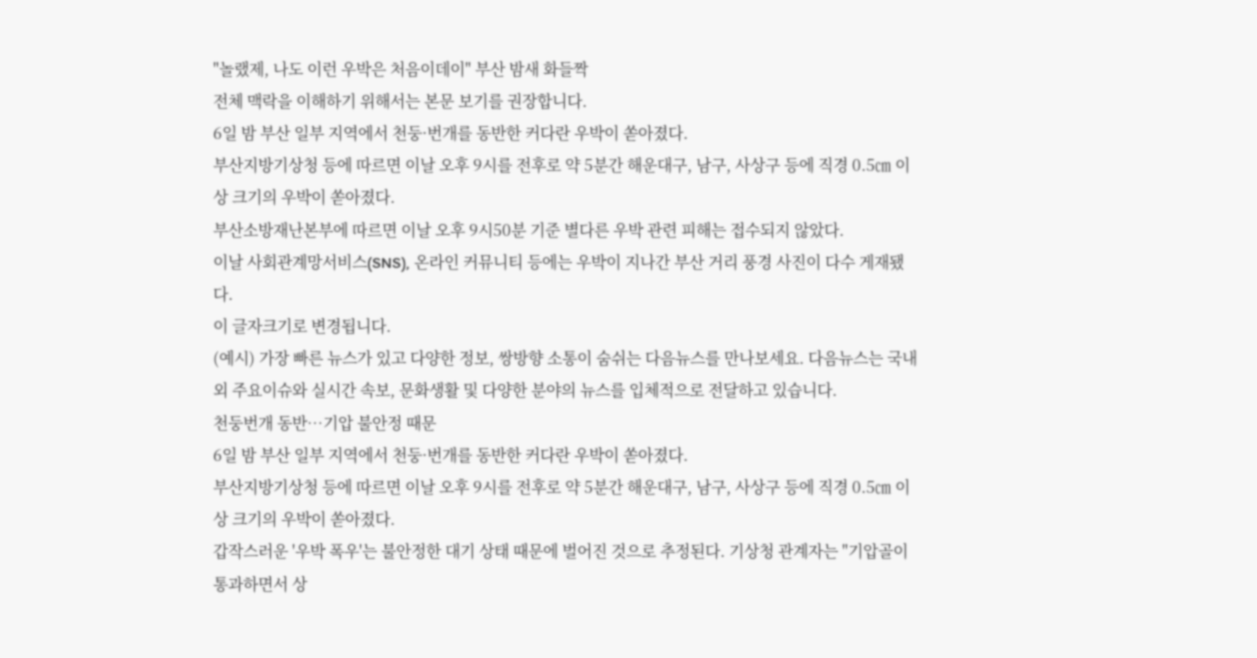"놀랬제, 나도 이런 우박은 처음이데이" 부산 밤새 화들짝
전체 맥락을 이해하기 위해서는 본문 보기를 권장합니다.
6일 밤 부산 일부 지역에서 천둥·번개를 동반한 커다란 우박이 쏟아졌다.
부산지방기상청 등에 따르면 이날 오후 9시를 전후로 약 5분간 해운대구, 남구, 사상구 등에 직경 0.5㎝ 이상 크기의 우박이 쏟아졌다.
부산소방재난본부에 따르면 이날 오후 9시50분 기준 별다른 우박 관련 피해는 접수되지 않았다.
이날 사회관계망서비스(SNS), 온라인 커뮤니티 등에는 우박이 지나간 부산 거리 풍경 사진이 다수 게재됐다.
이 글자크기로 변경됩니다.
(예시) 가장 빠른 뉴스가 있고 다양한 정보, 쌍방향 소통이 숨쉬는 다음뉴스를 만나보세요. 다음뉴스는 국내외 주요이슈와 실시간 속보, 문화생활 및 다양한 분야의 뉴스를 입체적으로 전달하고 있습니다.
천둥번개 동반…기압 불안정 때문
6일 밤 부산 일부 지역에서 천둥·번개를 동반한 커다란 우박이 쏟아졌다.
부산지방기상청 등에 따르면 이날 오후 9시를 전후로 약 5분간 해운대구, 남구, 사상구 등에 직경 0.5㎝ 이상 크기의 우박이 쏟아졌다.
갑작스러운 '우박 폭우'는 불안정한 대기 상태 때문에 벌어진 것으로 추정된다. 기상청 관계자는 "기압골이 통과하면서 상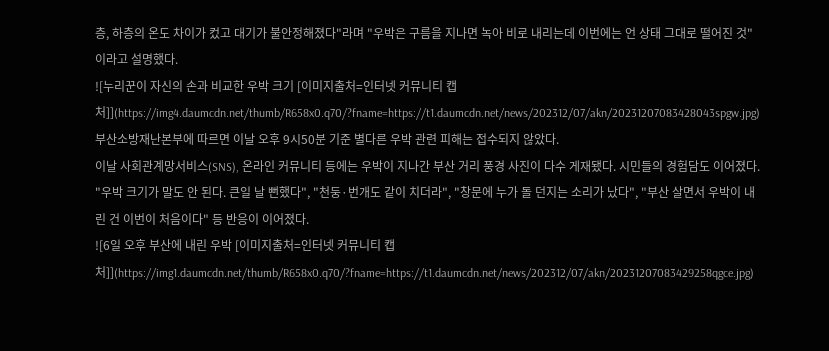층, 하층의 온도 차이가 컸고 대기가 불안정해졌다"라며 "우박은 구름을 지나면 녹아 비로 내리는데 이번에는 언 상태 그대로 떨어진 것"이라고 설명했다.
![누리꾼이 자신의 손과 비교한 우박 크기 [이미지출처=인터넷 커뮤니티 캡처]](https://img4.daumcdn.net/thumb/R658x0.q70/?fname=https://t1.daumcdn.net/news/202312/07/akn/20231207083428043spgw.jpg)
부산소방재난본부에 따르면 이날 오후 9시50분 기준 별다른 우박 관련 피해는 접수되지 않았다.
이날 사회관계망서비스(SNS), 온라인 커뮤니티 등에는 우박이 지나간 부산 거리 풍경 사진이 다수 게재됐다. 시민들의 경험담도 이어졌다. "우박 크기가 말도 안 된다. 큰일 날 뻔했다", "천둥·번개도 같이 치더라", "창문에 누가 돌 던지는 소리가 났다", "부산 살면서 우박이 내린 건 이번이 처음이다" 등 반응이 이어졌다.
![6일 오후 부산에 내린 우박 [이미지출처=인터넷 커뮤니티 캡처]](https://img1.daumcdn.net/thumb/R658x0.q70/?fname=https://t1.daumcdn.net/news/202312/07/akn/20231207083429258qgce.jpg)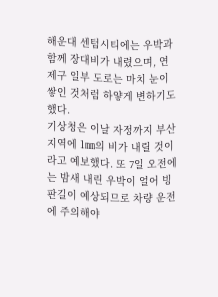해운대 센텀시티에는 우박과 함께 장대비가 내렸으며, 연제구 일부 도로는 마치 눈이 쌓인 것처럼 하얗게 변하기도 했다.
기상청은 이날 자정까지 부산 지역에 1㎜의 비가 내릴 것이라고 예보했다. 또 7일 오전에는 밤새 내린 우박이 얼어 빙판길이 예상되므로 차량 운전에 주의해야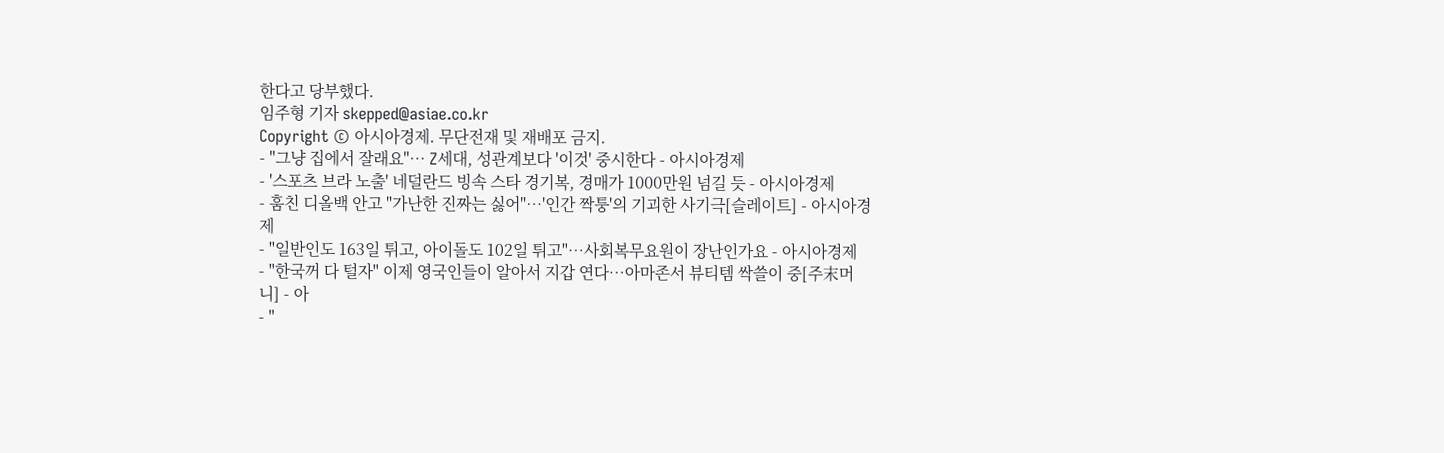한다고 당부했다.
임주형 기자 skepped@asiae.co.kr
Copyright © 아시아경제. 무단전재 및 재배포 금지.
- "그냥 집에서 잘래요"… Z세대, 성관계보다 '이것' 중시한다 - 아시아경제
- '스포츠 브라 노출' 네덜란드 빙속 스타 경기복, 경매가 1000만원 넘길 듯 - 아시아경제
- 훔친 디올백 안고 "가난한 진짜는 싫어"…'인간 짝퉁'의 기괴한 사기극[슬레이트] - 아시아경제
- "일반인도 163일 튀고, 아이돌도 102일 튀고"…사회복무요원이 장난인가요 - 아시아경제
- "한국꺼 다 털자" 이제 영국인들이 알아서 지갑 연다…아마존서 뷰티템 싹쓸이 중[주末머니] - 아
- "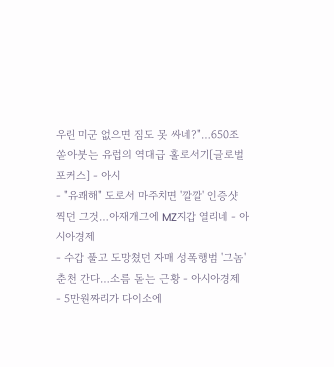우린 미군 없으면 짐도 못 싸네?"…650조 쏟아붓는 유럽의 역대급 홀로서기[글로벌포커스] - 아시
- "유쾌해" 도로서 마주치면 '깔깔' 인증샷 찍던 그것…아재개그에 MZ지갑 열리네 - 아시아경제
- 수갑 풀고 도망쳤던 자매 성폭행범 '그놈' 춘천 간다…소름 돋는 근황 - 아시아경제
- 5만원짜리가 다이소에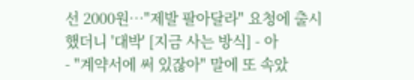선 2000원…"제발 팔아달라" 요청에 출시했더니 '대박' [지금 사는 방식] - 아
- "계약서에 써 있잖아" 말에 또 속았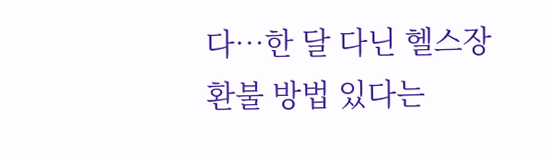다…한 달 다닌 헬스장 환불 방법 있다는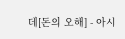데[돈의 오해] - 아시